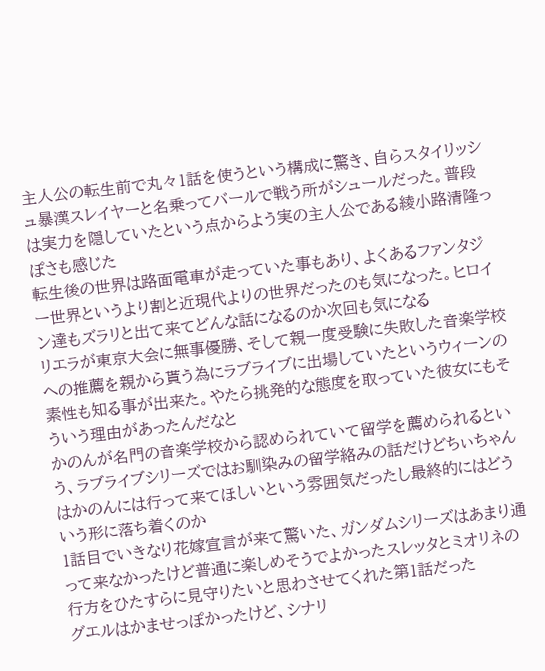主人公の転生前で丸々1話を使うという構成に驚き、自らスタイリッシュ暴漢スレイヤーと名乗ってバールで戦う所がシュールだった。普段は実力を隠していたという点からよう実の主人公である綾小路清隆っぽさも感じた
転生後の世界は路面電車が走っていた事もあり、よくあるファンタジー世界というより割と近現代よりの世界だったのも気になった。ヒロイン達もズラリと出て来てどんな話になるのか次回も気になる
リエラが東京大会に無事優勝、そして親一度受験に失敗した音楽学校への推薦を親から貰う為にラブライブに出場していたというウィーンの素性も知る事が出来た。やたら挑発的な態度を取っていた彼女にもそういう理由があったんだなと
かのんが名門の音楽学校から認められていて留学を薦められるという、ラブライブシリーズではお馴染みの留学絡みの話だけどちぃちゃんはかのんには行って来てほしいという雰囲気だったし最終的にはどういう形に落ち着くのか
1話目でいきなり花嫁宣言が来て驚いた、ガンダムシリーズはあまり通って来なかったけど普通に楽しめそうでよかったスレッタとミオリネの行方をひたすらに見守りたいと思わさせてくれた第1話だった
グエルはかませっぽかったけど、シナリ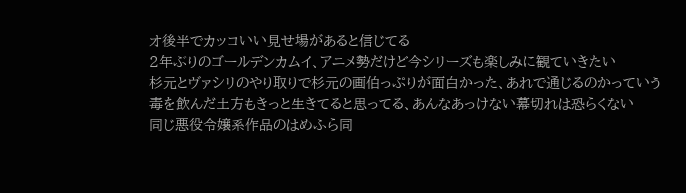オ後半でカッコいい見せ場があると信じてる
2年ぶりのゴールデンカムイ、アニメ勢だけど今シリーズも楽しみに観ていきたい
杉元とヴァシリのやり取りで杉元の画伯っぷりが面白かった、あれで通じるのかっていう
毒を飲んだ土方もきっと生きてると思ってる、あんなあっけない幕切れは恐らくない
同じ悪役令嬢系作品のはめふら同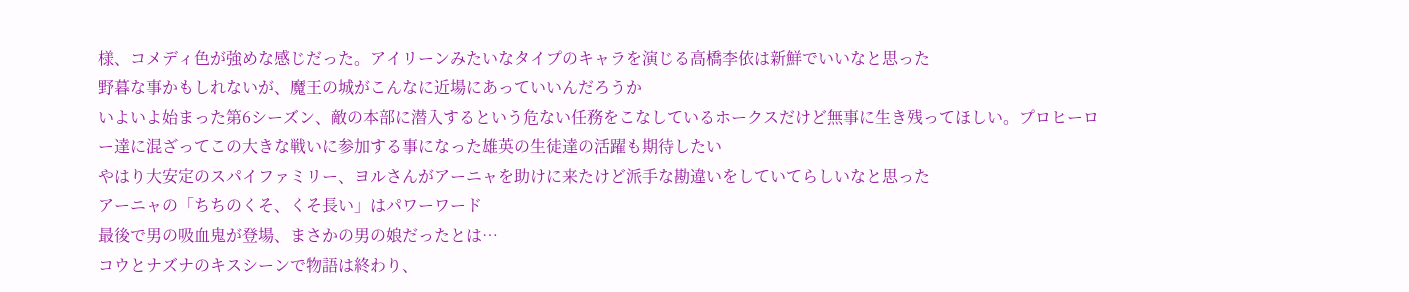様、コメディ色が強めな感じだった。アイリーンみたいなタイプのキャラを演じる高橋李依は新鮮でいいなと思った
野暮な事かもしれないが、魔王の城がこんなに近場にあっていいんだろうか
いよいよ始まった第6シーズン、敵の本部に潜入するという危ない任務をこなしているホークスだけど無事に生き残ってほしい。プロヒーロー達に混ざってこの大きな戦いに参加する事になった雄英の生徒達の活躍も期待したい
やはり大安定のスパイファミリー、ヨルさんがアーニャを助けに来たけど派手な勘違いをしていてらしいなと思った
アーニャの「ちちのくそ、くそ長い」はパワーワード
最後で男の吸血鬼が登場、まさかの男の娘だったとは…
コウとナズナのキスシーンで物語は終わり、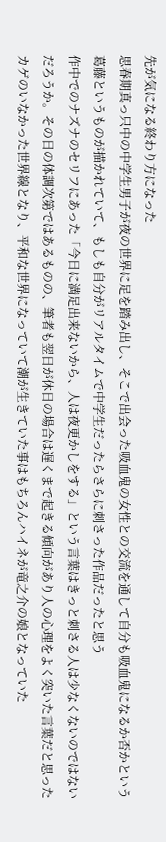先が気になる終わり方になった
思春期真っ只中の中学生男子が夜の世界に足を踏み出し、そこで出会った吸血鬼の女性との交流を通して自分も吸血鬼になるか否かという葛藤というものが描かれていて、もしも自分がリアルタイムで中学生だったらさらに刺さった作品だったと思う
作中でのナズナのセリフにあった「今日に満足出来ないから、人は夜更かしをする」という言葉はきっと刺さる人は少なくないのではないだろうか。その日の体調次第ではあるものの、筆者も翌日が休日の場合は遅くまで起きる傾向があり人の心理をよく突いた言葉だと思った
カゲのいなかった世界線となり、平和な世界になっていて潮が生きていた事はもちろんハイネが竜之介の娘となっていた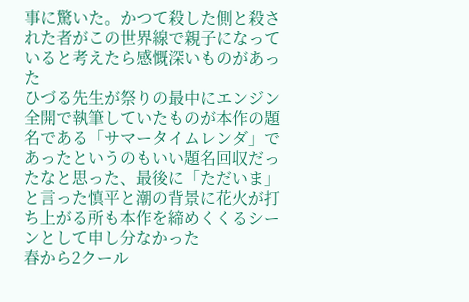事に驚いた。かつて殺した側と殺された者がこの世界線で親子になっていると考えたら感慨深いものがあった
ひづる先生が祭りの最中にエンジン全開で執筆していたものが本作の題名である「サマータイムレンダ」であったというのもいい題名回収だったなと思った、最後に「ただいま」と言った慎平と潮の背景に花火が打ち上がる所も本作を締めくくるシーンとして申し分なかった
春から2クール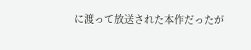に渡って放送された本作だったが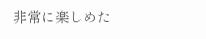非常に楽しめた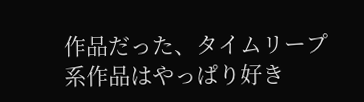作品だった、タイムリープ系作品はやっぱり好き